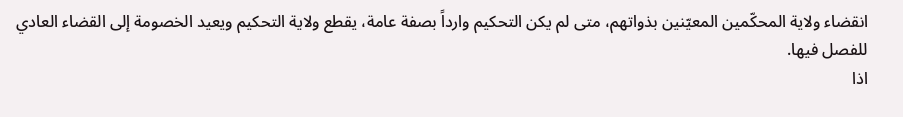انقضاء ولاية المحكّمين المعيّنين بذواتهم، متى لم يكن التحكيم وارداً بصفة عامة، يقطع ولاية التحكيم ويعيد الخصومة إلى القضاء العادي للفصل فيها.
اذا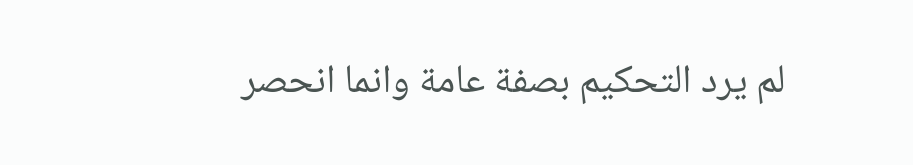لم يرد التحكيم بصفة عامة وانما انحصر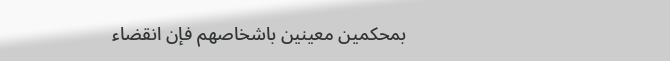بمحكمين معينين باشخاصهم فإن انقضاء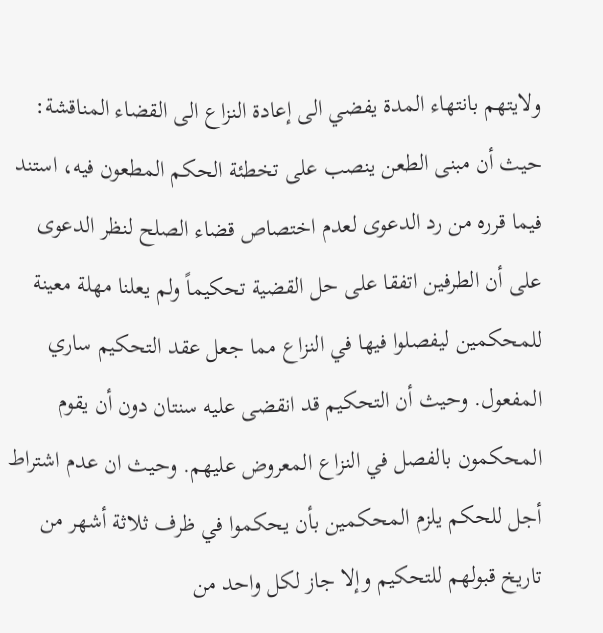ولايتهم بانتهاء المدة يفضي الى إعادة النزاع الى القضاء المناقشة: حيث أن مبنى الطعن ينصب على تخطئة الحكم المطعون فيه، استند فيما قرره من رد الدعوى لعدم اختصاص قضاء الصلح لنظر الدعوى على أن الطرفين اتفقا على حل القضية تحكيماً ولم يعلنا مهلة معينة للمحكمين ليفصلوا فيها في النزاع مما جعل عقد التحكيم ساري المفعول. وحيث أن التحكيم قد انقضى عليه سنتان دون أن يقوم المحكمون بالفصل في النزاع المعروض عليهم. وحيث ان عدم اشتراط أجل للحكم يلزم المحكمين بأن يحكموا في ظرف ثلاثة أشهر من تاريخ قبولهم للتحكيم وإلا جاز لكل واحد من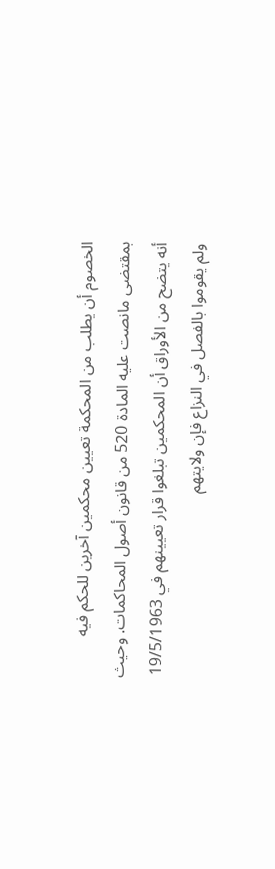الخصوم أن يطلب من المحكمة تعيين محكمين آخرين للحكم فيه بمقتضى مانصت عليه المادة 520 من قانون أصول المحاكمات. وحيث أنه يتضح من الأوراق أن المحكمين تبلغوا قرار تعيينهم في 19/5/1963 ولم يقوموا بالفصل في النزاع فإن ولايتهم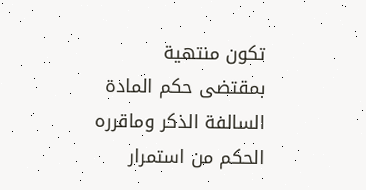تكون منتهية بمقتضى حكم المادة السالفة الذكر وماقرره الحكم من استمرار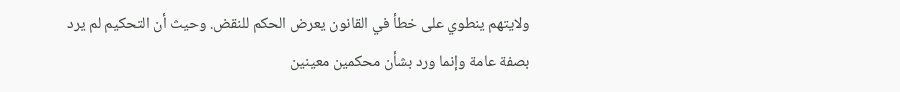ولايتهم ينطوي على خطأ في القانون يعرض الحكم للنقض. وحيث أن التحكيم لم يرد بصفة عامة وإنما ورد بشأن محكمين معينين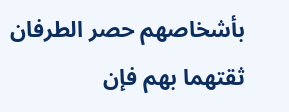بأشخاصهم حصر الطرفان ثقتهما بهم فإن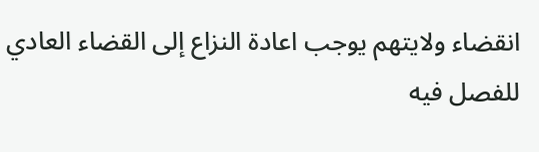انقضاء ولايتهم يوجب اعادة النزاع إلى القضاء العادي للفصل فيه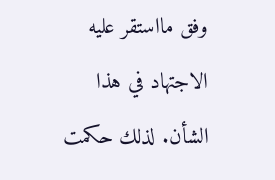وفق مااستقر عليه الاجتهاد في هذا الشأن. لذلك حكمت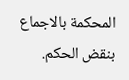المحكمة بالاجماع بنقض الحكم.